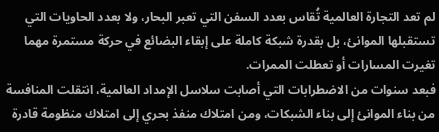لم تعد التجارة العالمية تُقاس بعدد السفن التي تعبر البحار، ولا بعدد الحاويات التي تستقبلها الموانئ، بل بقدرة شبكة كاملة على إبقاء البضائع في حركة مستمرة مهما تغيرت المسارات أو تعطلت الممرات.
فبعد سنوات من الاضطرابات التي أصابت سلاسل الإمداد العالمية، انتقلت المنافسة من بناء الموانئ إلى بناء الشبكات، ومن امتلاك منفذ بحري إلى امتلاك منظومة قادرة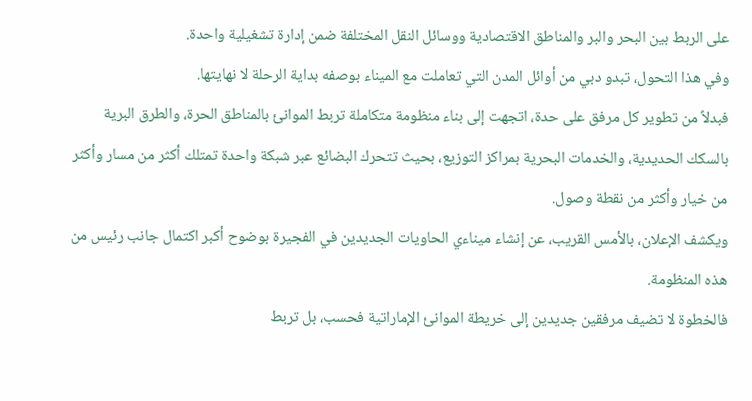على الربط بين البحر والبر والمناطق الاقتصادية ووسائل النقل المختلفة ضمن إدارة تشغيلية واحدة.
وفي هذا التحول، تبدو دبي من أوائل المدن التي تعاملت مع الميناء بوصفه بداية الرحلة لا نهايتها.
فبدلاً من تطوير كل مرفق على حدة، اتجهت إلى بناء منظومة متكاملة تربط الموانئ بالمناطق الحرة، والطرق البرية بالسكك الحديدية، والخدمات البحرية بمراكز التوزيع، بحيث تتحرك البضائع عبر شبكة واحدة تمتلك أكثر من مسار وأكثر من خيار وأكثر من نقطة وصول.
ويكشف الإعلان، بالأمس القريب، عن إنشاء ميناءي الحاويات الجديدين في الفجيرة بوضوح أكبر اكتمال جانب رئيس من هذه المنظومة.
فالخطوة لا تضيف مرفقين جديدين إلى خريطة الموانئ الإماراتية فحسب، بل تربط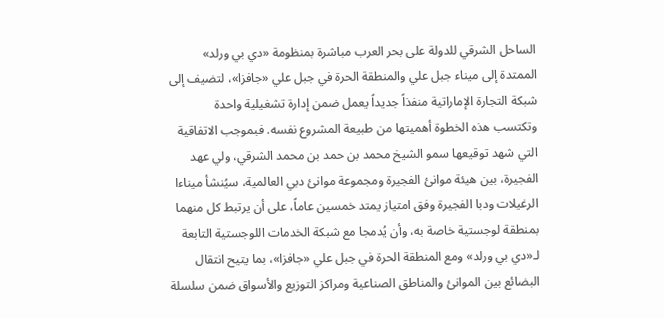الساحل الشرقي للدولة على بحر العرب مباشرة بمنظومة «دي بي ورلد» الممتدة إلى ميناء جبل علي والمنطقة الحرة في جبل علي «جافزا»، لتضيف إلى شبكة التجارة الإماراتية منفذاً جديداً يعمل ضمن إدارة تشغيلية واحدة
وتكتسب هذه الخطوة أهميتها من طبيعة المشروع نفسه. فبموجب الاتفاقية التي شهد توقيعها سمو الشيخ محمد بن حمد بن محمد الشرقي، ولي عهد الفجيرة، بين هيئة موانئ الفجيرة ومجموعة موانئ دبي العالمية، سيُنشأ ميناءا الرغيلات ودبا الفجيرة وفق امتياز يمتد خمسين عاماً، على أن يرتبط كل منهما بمنطقة لوجستية خاصة به، وأن يُدمجا مع شبكة الخدمات اللوجستية التابعة لـ«دي بي ورلد» ومع المنطقة الحرة في جبل علي «جافزا»، بما يتيح انتقال البضائع بين الموانئ والمناطق الصناعية ومراكز التوزيع والأسواق ضمن سلسلة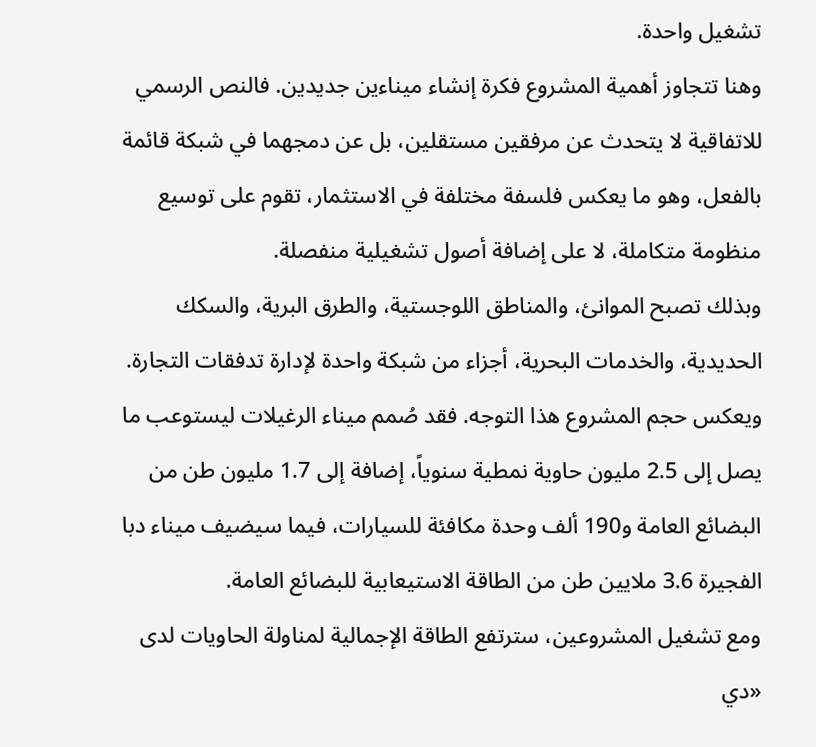تشغيل واحدة.
وهنا تتجاوز أهمية المشروع فكرة إنشاء ميناءين جديدين. فالنص الرسمي للاتفاقية لا يتحدث عن مرفقين مستقلين، بل عن دمجهما في شبكة قائمة بالفعل، وهو ما يعكس فلسفة مختلفة في الاستثمار، تقوم على توسيع منظومة متكاملة، لا على إضافة أصول تشغيلية منفصلة.
وبذلك تصبح الموانئ، والمناطق اللوجستية، والطرق البرية، والسكك الحديدية، والخدمات البحرية، أجزاء من شبكة واحدة لإدارة تدفقات التجارة.
ويعكس حجم المشروع هذا التوجه. فقد صُمم ميناء الرغيلات ليستوعب ما يصل إلى 2.5 مليون حاوية نمطية سنوياً، إضافة إلى 1.7 مليون طن من البضائع العامة و190 ألف وحدة مكافئة للسيارات، فيما سيضيف ميناء دبا الفجيرة 3.6 ملايين طن من الطاقة الاستيعابية للبضائع العامة.
ومع تشغيل المشروعين، سترتفع الطاقة الإجمالية لمناولة الحاويات لدى «دي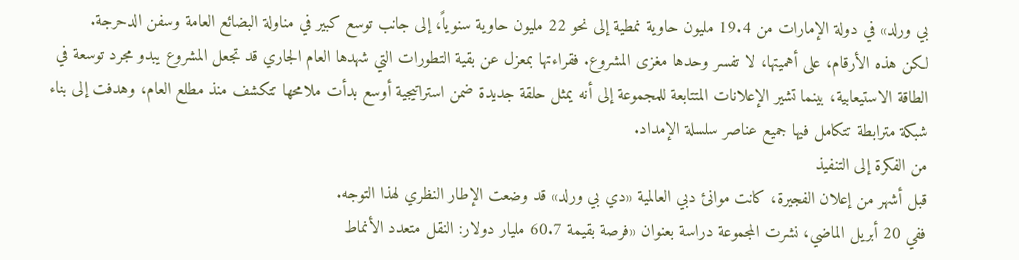بي ورلد» في دولة الإمارات من 19.4 مليون حاوية نمطية إلى نحو 22 مليون حاوية سنوياً، إلى جانب توسع كبير في مناولة البضائع العامة وسفن الدحرجة.
لكن هذه الأرقام، على أهميتها، لا تفسر وحدها مغزى المشروع. فقراءتها بمعزل عن بقية التطورات التي شهدها العام الجاري قد تجعل المشروع يبدو مجرد توسعة في الطاقة الاستيعابية، بينما تشير الإعلانات المتتابعة للمجموعة إلى أنه يمثل حلقة جديدة ضمن استراتيجية أوسع بدأت ملامحها تتكشف منذ مطلع العام، وهدفت إلى بناء شبكة مترابطة تتكامل فيها جميع عناصر سلسلة الإمداد.
من الفكرة إلى التنفيذ
قبل أشهر من إعلان الفجيرة، كانت موانئ دبي العالمية «دي بي ورلد» قد وضعت الإطار النظري لهذا التوجه.
ففي 20 أبريل الماضي، نشرت المجموعة دراسة بعنوان «فرصة بقيمة 60.7 مليار دولار: النقل متعدد الأنماط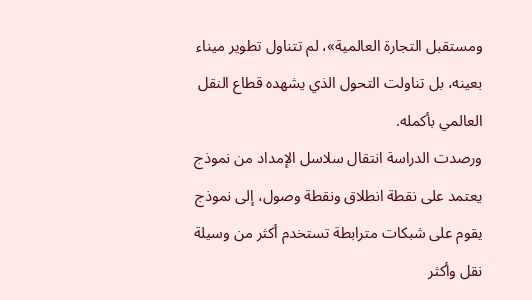ومستقبل التجارة العالمية»، لم تتناول تطوير ميناء بعينه، بل تناولت التحول الذي يشهده قطاع النقل العالمي بأكمله.
ورصدت الدراسة انتقال سلاسل الإمداد من نموذج يعتمد على نقطة انطلاق ونقطة وصول، إلى نموذج يقوم على شبكات مترابطة تستخدم أكثر من وسيلة نقل وأكثر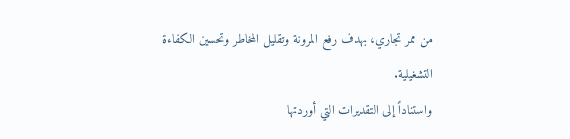من ممر تجاري، بهدف رفع المرونة وتقليل المخاطر وتحسين الكفاءة التشغيلية.
واستناداً إلى التقديرات التي أوردتها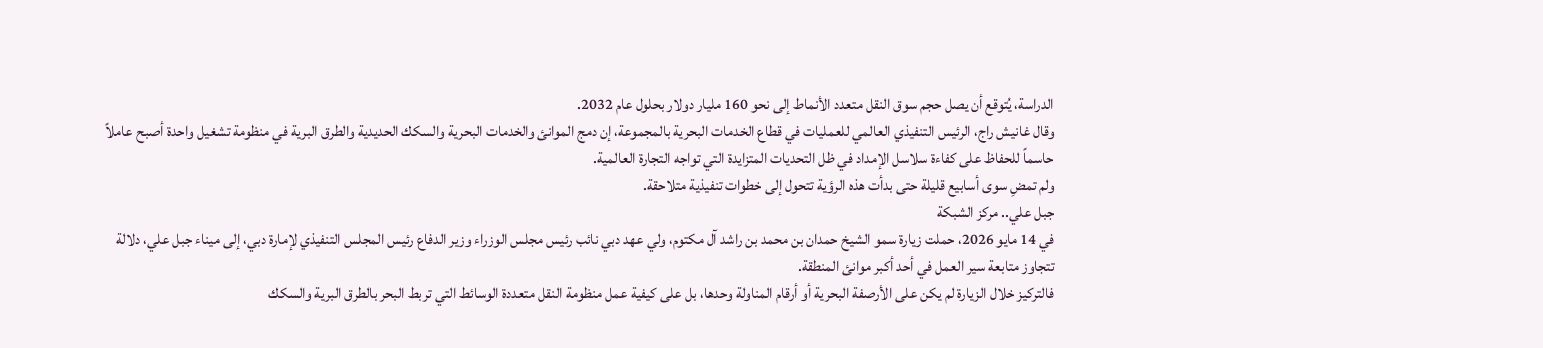الدراسة، يُتوقع أن يصل حجم سوق النقل متعدد الأنماط إلى نحو 160 مليار دولار بحلول عام 2032.
وقال غانيش راج، الرئيس التنفيذي العالمي للعمليات في قطاع الخدمات البحرية بالمجموعة، إن دمج الموانئ والخدمات البحرية والسكك الحديدية والطرق البرية في منظومة تشغيل واحدة أصبح عاملاً حاسماً للحفاظ على كفاءة سلاسل الإمداد في ظل التحديات المتزايدة التي تواجه التجارة العالمية.
ولم تمضِ سوى أسابيع قليلة حتى بدأت هذه الرؤية تتحول إلى خطوات تنفيذية متلاحقة.
جبل علي.. مركز الشبكة
في 14 مايو 2026، حملت زيارة سمو الشيخ حمدان بن محمد بن راشد آل مكتوم، ولي عهد دبي نائب رئيس مجلس الوزراء وزير الدفاع رئيس المجلس التنفيذي لإمارة دبي، إلى ميناء جبل علي، دلالة تتجاوز متابعة سير العمل في أحد أكبر موانئ المنطقة.
فالتركيز خلال الزيارة لم يكن على الأرصفة البحرية أو أرقام المناولة وحدها، بل على كيفية عمل منظومة النقل متعددة الوسائط التي تربط البحر بالطرق البرية والسكك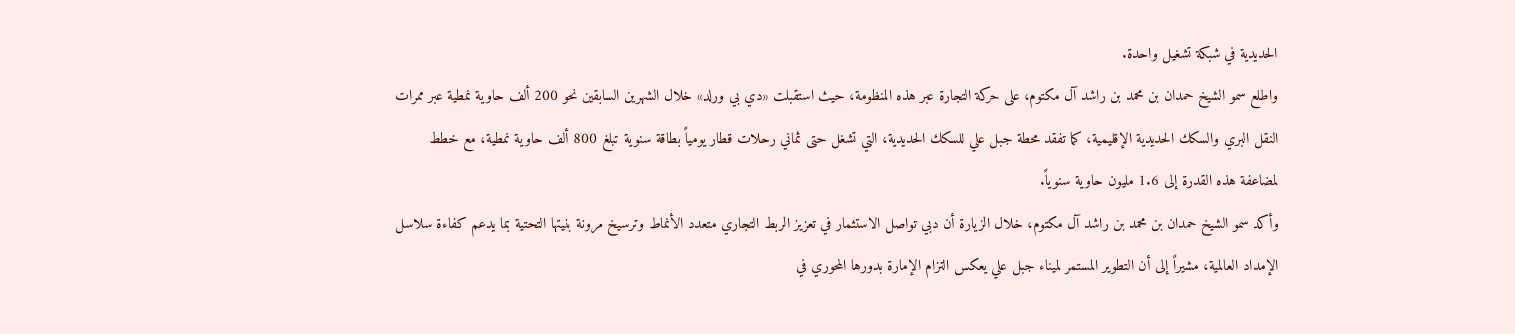الحديدية في شبكة تشغيل واحدة.
واطلع سمو الشيخ حمدان بن محمد بن راشد آل مكتوم، على حركة التجارة عبر هذه المنظومة، حيث استقبلت «دي بي ورلد» خلال الشهرين السابقين نحو 200 ألف حاوية نمطية عبر ممرات النقل البري والسكك الحديدية الإقليمية، كما تفقد محطة جبل علي للسكك الحديدية، التي تشغل حتى ثماني رحلات قطار يومياً بطاقة سنوية تبلغ 800 ألف حاوية نمطية، مع خطط لمضاعفة هذه القدرة إلى 1.6 مليون حاوية سنوياً.
وأكد سمو الشيخ حمدان بن محمد بن راشد آل مكتوم، خلال الزيارة أن دبي تواصل الاستثمار في تعزيز الربط التجاري متعدد الأنماط وترسيخ مرونة بنيتها التحتية بما يدعم كفاءة سلاسل الإمداد العالمية، مشيراً إلى أن التطوير المستمر لميناء جبل علي يعكس التزام الإمارة بدورها المحوري في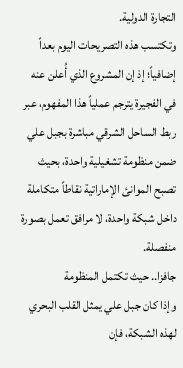التجارة الدولية.
وتكتسب هذه التصريحات اليوم بعداً إضافياً؛ إذ إن المشروع الذي أُعلن عنه في الفجيرة يترجم عملياً هذا المفهوم، عبر ربط الساحل الشرقي مباشرة بجبل علي ضمن منظومة تشغيلية واحدة، بحيث تصبح الموانئ الإماراتية نقاطاً متكاملة داخل شبكة واحدة، لا مرافق تعمل بصورة منفصلة.
جافزا.. حيث تكتمل المنظومة
وإذا كان جبل علي يمثل القلب البحري لهذه الشبكة، فإن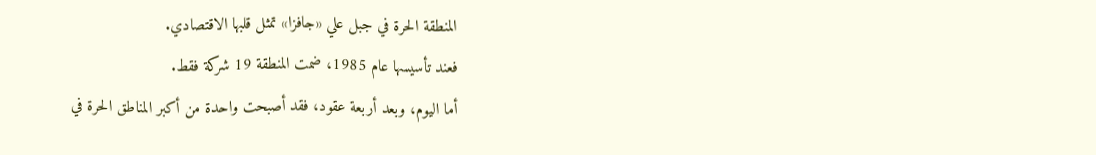المنطقة الحرة في جبل علي «جافزا» تمثل قلبها الاقتصادي.
فعند تأسيسها عام 1985، ضمت المنطقة 19 شركة فقط.
أما اليوم، وبعد أربعة عقود، فقد أصبحت واحدة من أكبر المناطق الحرة في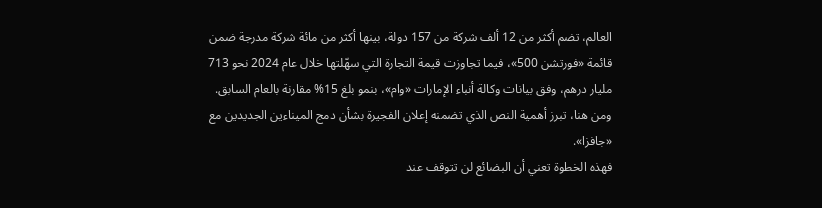العالم، تضم أكثر من 12 ألف شركة من 157 دولة، بينها أكثر من مائة شركة مدرجة ضمن قائمة «فورتشن 500»، فيما تجاوزت قيمة التجارة التي سهّلتها خلال عام 2024 نحو 713 مليار درهم، وفق بيانات وكالة أنباء الإمارات «وام»، بنمو بلغ 15% مقارنة بالعام السابق.
ومن هنا، تبرز أهمية النص الذي تضمنه إعلان الفجيرة بشأن دمج الميناءين الجديدين مع «جافزا».
فهذه الخطوة تعني أن البضائع لن تتوقف عند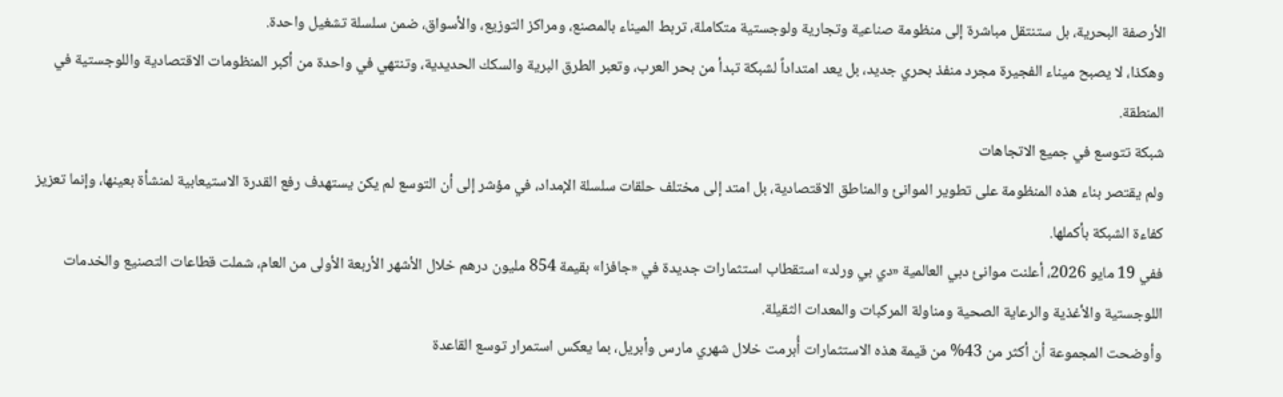الأرصفة البحرية، بل ستنتقل مباشرة إلى منظومة صناعية وتجارية ولوجستية متكاملة، تربط الميناء بالمصنع، ومراكز التوزيع، والأسواق، ضمن سلسلة تشغيل واحدة.
وهكذا، لا يصبح ميناء الفجيرة مجرد منفذ بحري جديد، بل يعد امتداداً لشبكة تبدأ من بحر العرب، وتعبر الطرق البرية والسكك الحديدية، وتنتهي في واحدة من أكبر المنظومات الاقتصادية واللوجستية في المنطقة.
شبكة تتوسع في جميع الاتجاهات
ولم يقتصر بناء هذه المنظومة على تطوير الموانئ والمناطق الاقتصادية، بل امتد إلى مختلف حلقات سلسلة الإمداد، في مؤشر إلى أن التوسع لم يكن يستهدف رفع القدرة الاستيعابية لمنشأة بعينها، وإنما تعزيز كفاءة الشبكة بأكملها.
ففي 19 مايو 2026، أعلنت موانئ دبي العالمية «دي بي ورلد» استقطاب استثمارات جديدة في «جافزا» بقيمة 854 مليون درهم خلال الأشهر الأربعة الأولى من العام، شملت قطاعات التصنيع والخدمات اللوجستية والأغذية والرعاية الصحية ومناولة المركبات والمعدات الثقيلة.
وأوضحت المجموعة أن أكثر من 43% من قيمة هذه الاستثمارات أُبرمت خلال شهري مارس وأبريل، بما يعكس استمرار توسع القاعدة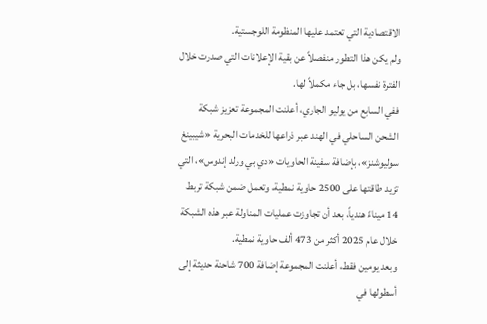الاقتصادية التي تعتمد عليها المنظومة اللوجستية.
ولم يكن هذا التطور منفصلاً عن بقية الإعلانات التي صدرت خلال الفترة نفسها، بل جاء مكملاً لها.
ففي السابع من يوليو الجاري، أعلنت المجموعة تعزيز شبكة الشحن الساحلي في الهند عبر ذراعها للخدمات البحرية «شيبينغ سوليوشنز»، بإضافة سفينة الحاويات «دي بي ورلد إندوس»، التي تزيد طاقتها على 2500 حاوية نمطية، وتعمل ضمن شبكة تربط 14 ميناءً هندياً، بعد أن تجاوزت عمليات المناولة عبر هذه الشبكة خلال عام 2025 أكثر من 473 ألف حاوية نمطية.
وبعد يومين فقط، أعلنت المجموعة إضافة 700 شاحنة حديثة إلى أسطولها في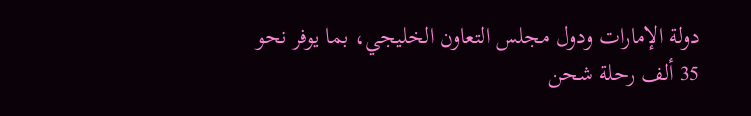دولة الإمارات ودول مجلس التعاون الخليجي، بما يوفر نحو 35 ألف رحلة شحن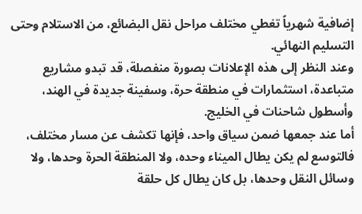إضافية شهرياً تغطي مختلف مراحل نقل البضائع، من الاستلام وحتى التسليم النهائي.
وعند النظر إلى هذه الإعلانات بصورة منفصلة، قد تبدو مشاريع متباعدة، استثمارات في منطقة حرة، وسفينة جديدة في الهند، وأسطول شاحنات في الخليج.
أما عند جمعها ضمن سياق واحد، فإنها تكشف عن مسار مختلف، فالتوسع لم يكن يطال الميناء وحده، ولا المنطقة الحرة وحدها، ولا وسائل النقل وحدها، بل كان يطال كل حلقة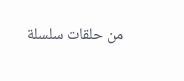من حلقات سلسلة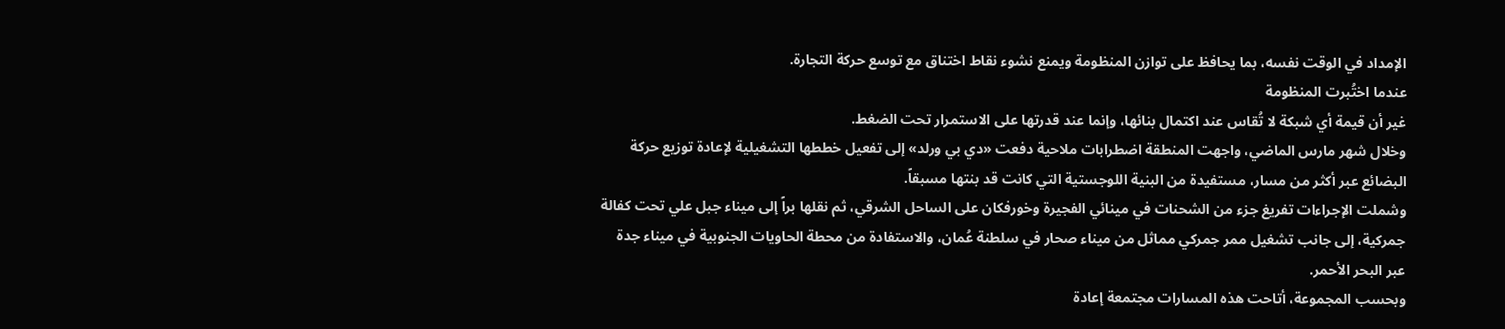الإمداد في الوقت نفسه، بما يحافظ على توازن المنظومة ويمنع نشوء نقاط اختناق مع توسع حركة التجارة.
عندما اختُبرت المنظومة
غير أن قيمة أي شبكة لا تُقاس عند اكتمال بنائها، وإنما عند قدرتها على الاستمرار تحت الضغط.
وخلال شهر مارس الماضي، واجهت المنطقة اضطرابات ملاحية دفعت «دي بي ورلد» إلى تفعيل خططها التشغيلية لإعادة توزيع حركة البضائع عبر أكثر من مسار، مستفيدة من البنية اللوجستية التي كانت قد بنتها مسبقاً.
وشملت الإجراءات تفريغ جزء من الشحنات في مينائي الفجيرة وخورفكان على الساحل الشرقي، ثم نقلها براً إلى ميناء جبل علي تحت كفالة جمركية، إلى جانب تشغيل ممر جمركي مماثل من ميناء صحار في سلطنة عُمان، والاستفادة من محطة الحاويات الجنوبية في ميناء جدة عبر البحر الأحمر.
وبحسب المجموعة، أتاحت هذه المسارات مجتمعة إعادة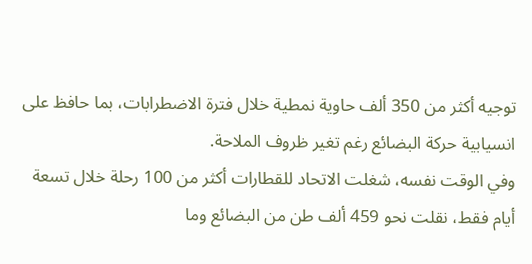توجيه أكثر من 350 ألف حاوية نمطية خلال فترة الاضطرابات، بما حافظ على انسيابية حركة البضائع رغم تغير ظروف الملاحة.
وفي الوقت نفسه، شغلت الاتحاد للقطارات أكثر من 100 رحلة خلال تسعة أيام فقط، نقلت نحو 459 ألف طن من البضائع وما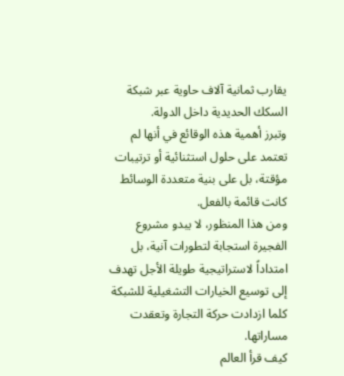يقارب ثمانية آلاف حاوية عبر شبكة السكك الحديدية داخل الدولة.
وتبرز أهمية هذه الوقائع في أنها لم تعتمد على حلول استثنائية أو ترتيبات مؤقتة، بل على بنية متعددة الوسائط كانت قائمة بالفعل.
ومن هذا المنظور، لا يبدو مشروع الفجيرة استجابة لتطورات آنية، بل امتداداً لاستراتيجية طويلة الأجل تهدف إلى توسيع الخيارات التشغيلية للشبكة كلما ازدادت حركة التجارة وتعقدت مساراتها.
كيف قرأ العالم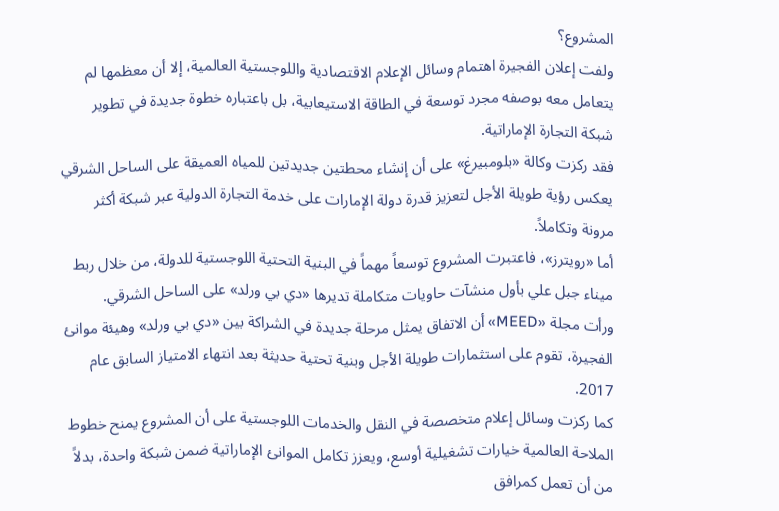المشروع؟
ولفت إعلان الفجيرة اهتمام وسائل الإعلام الاقتصادية واللوجستية العالمية، إلا أن معظمها لم يتعامل معه بوصفه مجرد توسعة في الطاقة الاستيعابية، بل باعتباره خطوة جديدة في تطوير شبكة التجارة الإماراتية.
فقد ركزت وكالة «بلومبيرغ» على أن إنشاء محطتين جديدتين للمياه العميقة على الساحل الشرقي يعكس رؤية طويلة الأجل لتعزيز قدرة دولة الإمارات على خدمة التجارة الدولية عبر شبكة أكثر مرونة وتكاملاً.
أما «رويترز»، فاعتبرت المشروع توسعاً مهماً في البنية التحتية اللوجستية للدولة، من خلال ربط ميناء جبل علي بأول منشآت حاويات متكاملة تديرها «دي بي ورلد» على الساحل الشرقي.
ورأت مجلة «MEED» أن الاتفاق يمثل مرحلة جديدة في الشراكة بين «دي بي ورلد» وهيئة موانئ الفجيرة، تقوم على استثمارات طويلة الأجل وبنية تحتية حديثة بعد انتهاء الامتياز السابق عام 2017.
كما ركزت وسائل إعلام متخصصة في النقل والخدمات اللوجستية على أن المشروع يمنح خطوط الملاحة العالمية خيارات تشغيلية أوسع، ويعزز تكامل الموانئ الإماراتية ضمن شبكة واحدة، بدلاً من أن تعمل كمرافق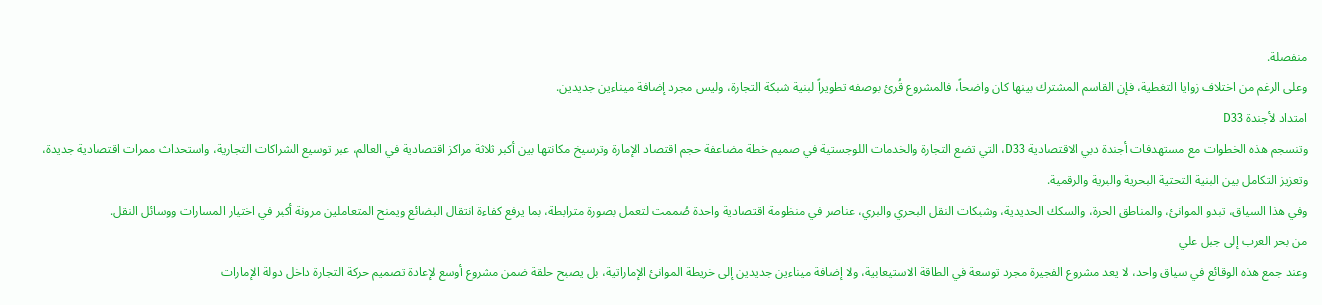منفصلة.
وعلى الرغم من اختلاف زوايا التغطية، فإن القاسم المشترك بينها كان واضحاً، فالمشروع قُرئ بوصفه تطويراً لبنية شبكة التجارة، وليس مجرد إضافة ميناءين جديدين.
امتداد لأجندة D33
وتنسجم هذه الخطوات مع مستهدفات أجندة دبي الاقتصادية D33، التي تضع التجارة والخدمات اللوجستية في صميم خطة مضاعفة حجم اقتصاد الإمارة وترسيخ مكانتها بين أكبر ثلاثة مراكز اقتصادية في العالم، عبر توسيع الشراكات التجارية، واستحداث ممرات اقتصادية جديدة، وتعزيز التكامل بين البنية التحتية البحرية والبرية والرقمية.
وفي هذا السياق، تبدو الموانئ، والمناطق الحرة، والسكك الحديدية، وشبكات النقل البحري والبري، عناصر في منظومة اقتصادية واحدة صُممت لتعمل بصورة مترابطة، بما يرفع كفاءة انتقال البضائع ويمنح المتعاملين مرونة أكبر في اختيار المسارات ووسائل النقل.
من بحر العرب إلى جبل علي
وعند جمع هذه الوقائع في سياق واحد، لا يعد مشروع الفجيرة مجرد توسعة في الطاقة الاستيعابية، ولا إضافة ميناءين جديدين إلى خريطة الموانئ الإماراتية، بل يصبح حلقة ضمن مشروع أوسع لإعادة تصميم حركة التجارة داخل دولة الإمارات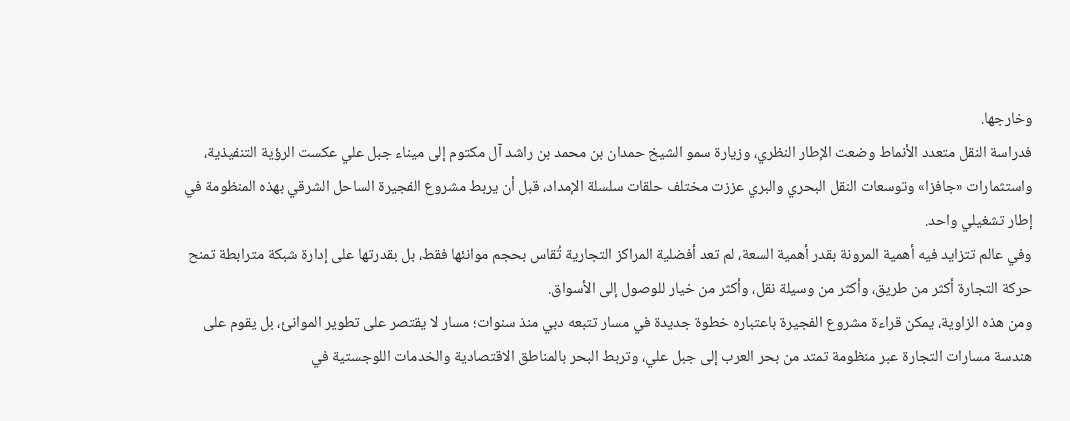وخارجها.
فدراسة النقل متعدد الأنماط وضعت الإطار النظري، وزيارة سمو الشيخ حمدان بن محمد بن راشد آل مكتوم إلى ميناء جبل علي عكست الرؤية التنفيذية، واستثمارات «جافزا» وتوسعات النقل البحري والبري عززت مختلف حلقات سلسلة الإمداد، قبل أن يربط مشروع الفجيرة الساحل الشرقي بهذه المنظومة في إطار تشغيلي واحد.
وفي عالم تتزايد فيه أهمية المرونة بقدر أهمية السعة، لم تعد أفضلية المراكز التجارية تُقاس بحجم موانئها فقط، بل بقدرتها على إدارة شبكة مترابطة تمنح حركة التجارة أكثر من طريق، وأكثر من وسيلة نقل، وأكثر من خيار للوصول إلى الأسواق.
ومن هذه الزاوية، يمكن قراءة مشروع الفجيرة باعتباره خطوة جديدة في مسار تتبعه دبي منذ سنوات؛ مسار لا يقتصر على تطوير الموانئ، بل يقوم على هندسة مسارات التجارة عبر منظومة تمتد من بحر العرب إلى جبل علي، وتربط البحر بالمناطق الاقتصادية والخدمات اللوجستية في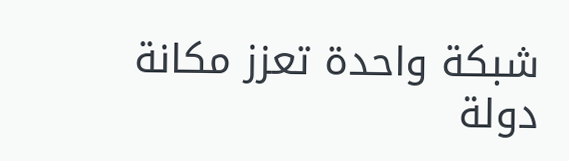شبكة واحدة تعزز مكانة دولة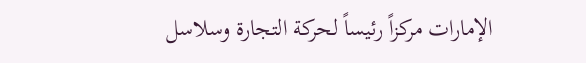الإمارات مركزاً رئيساً لحركة التجارة وسلاسل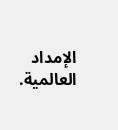الإمداد العالمية.